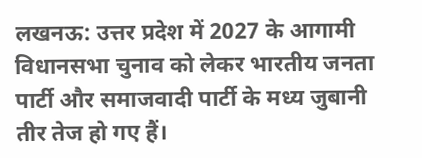लखनऊ: उत्तर प्रदेश में 2027 के आगामी विधानसभा चुनाव को लेकर भारतीय जनता पार्टी और समाजवादी पार्टी के मध्य जुबानी तीर तेज हो गए हैं।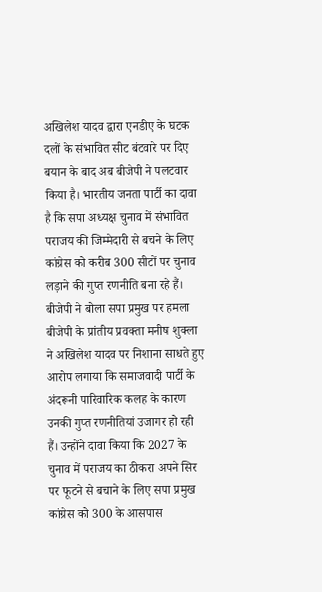अखिलेश यादव द्वारा एनडीए के घटक दलों के संभावित सीट बंटवारे पर दिए बयान के बाद अब बीजेपी ने पलटवार किया है। भारतीय जनता पार्टी का दावा है कि सपा अध्यक्ष चुनाव में संभावित पराजय की जिम्मेदारी से बचने के लिए कांग्रेस को करीब 300 सीटों पर चुनाव लड़ाने की गुप्त रणनीति बना रहे हैं।
बीजेपी ने बोला सपा प्रमुख पर हमला
बीजेपी के प्रांतीय प्रवक्ता मनीष शुक्ला ने अखिलेश यादव पर निशाना साधते हुए आरोप लगाया कि समाजवादी पार्टी के अंदरूनी पारिवारिक कलह के कारण उनकी गुप्त रणनीतियां उजागर हो रही हैं। उन्होंने दावा किया कि 2027 के चुनाव में पराजय का ठीकरा अपने सिर पर फूटने से बचाने के लिए सपा प्रमुख कांग्रेस को 300 के आसपास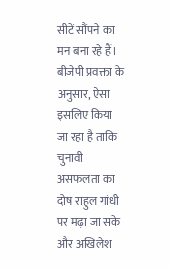सीटें सौंपने का मन बना रहे हैं। बीजेपी प्रवक्ता के अनुसार, ऐसा इसलिए किया जा रहा है ताकि चुनावी असफलता का दोष राहुल गांधी पर मढ़ा जा सके और अखिलेश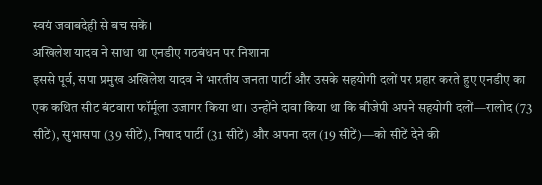स्वयं जवाबदेही से बच सकें।
अखिलेश यादव ने साधा था एनडीए गठबंधन पर निशाना
इससे पूर्व, सपा प्रमुख अखिलेश यादव ने भारतीय जनता पार्टी और उसके सहयोगी दलों पर प्रहार करते हुए एनडीए का एक कथित सीट बंटवारा फॉर्मूला उजागर किया था। उन्होंने दावा किया था कि बीजेपी अपने सहयोगी दलों—रालोद (73 सीटें), सुभासपा (39 सीटें), निषाद पार्टी (31 सीटें) और अपना दल (19 सीटें)—को सीटें देने की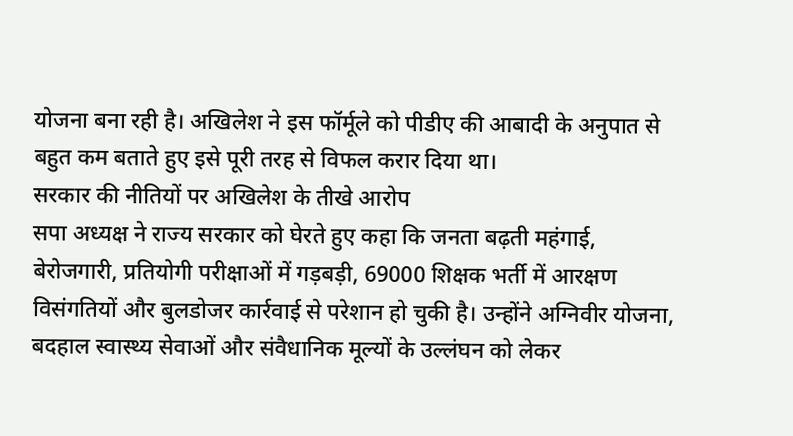योजना बना रही है। अखिलेश ने इस फॉर्मूले को पीडीए की आबादी के अनुपात से बहुत कम बताते हुए इसे पूरी तरह से विफल करार दिया था।
सरकार की नीतियों पर अखिलेश के तीखे आरोप
सपा अध्यक्ष ने राज्य सरकार को घेरते हुए कहा कि जनता बढ़ती महंगाई, बेरोजगारी, प्रतियोगी परीक्षाओं में गड़बड़ी, 69000 शिक्षक भर्ती में आरक्षण विसंगतियों और बुलडोजर कार्रवाई से परेशान हो चुकी है। उन्होंने अग्निवीर योजना, बदहाल स्वास्थ्य सेवाओं और संवैधानिक मूल्यों के उल्लंघन को लेकर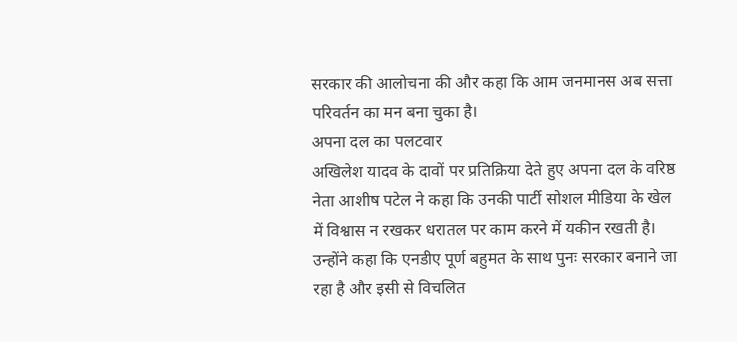सरकार की आलोचना की और कहा कि आम जनमानस अब सत्ता परिवर्तन का मन बना चुका है।
अपना दल का पलटवार
अखिलेश यादव के दावों पर प्रतिक्रिया देते हुए अपना दल के वरिष्ठ नेता आशीष पटेल ने कहा कि उनकी पार्टी सोशल मीडिया के खेल में विश्वास न रखकर धरातल पर काम करने में यकीन रखती है। उन्होंने कहा कि एनडीए पूर्ण बहुमत के साथ पुनः सरकार बनाने जा रहा है और इसी से विचलित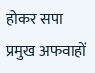होकर सपा प्रमुख अफवाहों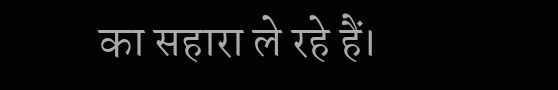का सहारा ले रहे हैं।